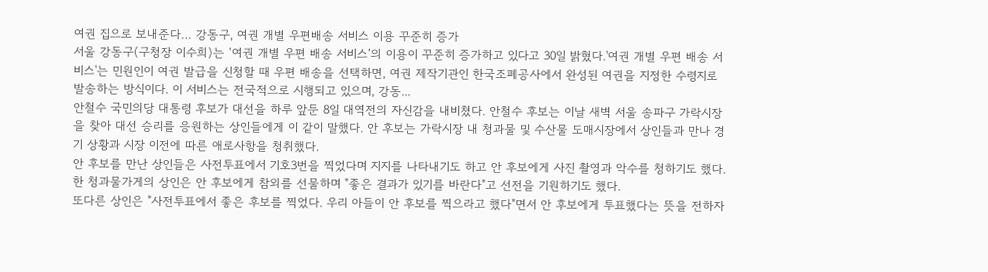여권 집으로 보내준다… 강동구, 여권 개별 우편배송 서비스 이용 꾸준히 증가
서울 강동구(구청장 이수희)는 ‘여권 개별 우편 배송 서비스’의 이용이 꾸준히 증가하고 있다고 30일 밝혔다.'여권 개별 우편 배송 서비스'는 민원인이 여권 발급을 신청할 때 우편 배송을 선택하면, 여권 제작기관인 한국조폐공사에서 완성된 여권을 지정한 수령지로 발송하는 방식이다. 이 서비스는 전국적으로 시행되고 있으며, 강동...
안철수 국민의당 대통령 후보가 대선을 하루 앞둔 8일 대역전의 자신감을 내비쳤다. 안철수 후보는 이날 새벽 서울 송파구 가락시장을 찾아 대선 승리를 응원하는 상인들에게 이 같이 말했다. 안 후보는 가락시장 내 청과물 및 수산물 도매시장에서 상인들과 만나 경기 상황과 시장 이전에 따른 애로사항을 청취했다.
안 후보를 만난 상인들은 사전투표에서 기호3번을 찍었다며 지지를 나타내기도 하고 안 후보에게 사진 촬영과 악수를 청하기도 했다. 한 청과물가게의 상인은 안 후보에게 참외를 선물하며 "좋은 결과가 있기를 바란다"고 선전을 기원하기도 했다.
또다른 상인은 "사전투표에서 좋은 후보를 찍었다. 우리 아들이 안 후보를 찍으라고 했다"면서 안 후보에게 투표했다는 뜻을 전하자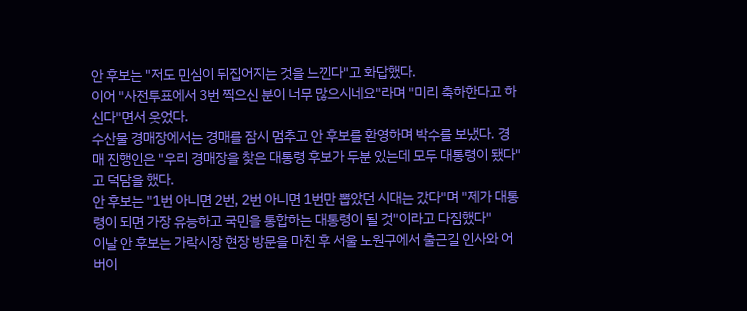안 후보는 "저도 민심이 뒤집어지는 것을 느낀다"고 화답했다.
이어 "사전투표에서 3번 찍으신 분이 너무 많으시네요"라며 "미리 축하한다고 하신다"면서 웃었다.
수산물 경매장에서는 경매를 잠시 멈추고 안 후보를 환영하며 박수를 보냈다. 경매 진행인은 "우리 경매장을 찾은 대통령 후보가 두분 있는데 모두 대통령이 됐다"고 덕담을 했다.
안 후보는 "1번 아니면 2번, 2번 아니면 1번만 뽑았던 시대는 갔다"며 "제가 대통령이 되면 가장 유능하고 국민을 통합하는 대통령이 될 것"이라고 다짐했다"
이날 안 후보는 가락시장 현장 방문을 마친 후 서울 노원구에서 출근길 인사와 어버이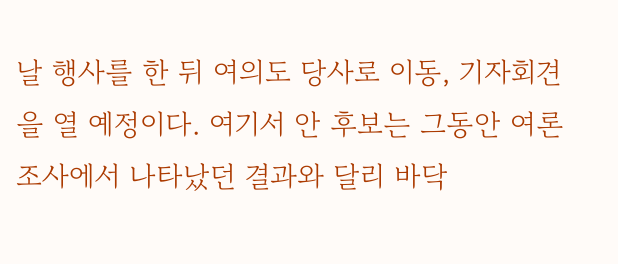날 행사를 한 뒤 여의도 당사로 이동, 기자회견을 열 예정이다. 여기서 안 후보는 그동안 여론조사에서 나타났던 결과와 달리 바닥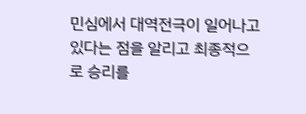민심에서 대역전극이 일어나고 있다는 점을 알리고 최종적으로 승리를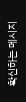확신하는 메시지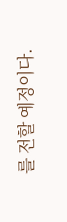를 전할 예정이다.